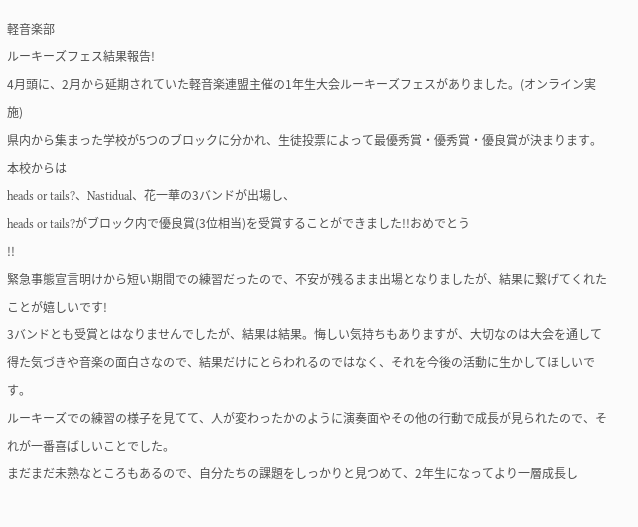軽音楽部
ルーキーズフェス結果報告!
4月頭に、2月から延期されていた軽音楽連盟主催の1年生大会ルーキーズフェスがありました。(オンライン実施)
県内から集まった学校が5つのブロックに分かれ、生徒投票によって最優秀賞・優秀賞・優良賞が決まります。
本校からは
heads or tails?、Nastidual、花一華の3バンドが出場し、
heads or tails?がブロック内で優良賞(3位相当)を受賞することができました!!おめでとう
!!
緊急事態宣言明けから短い期間での練習だったので、不安が残るまま出場となりましたが、結果に繋げてくれたことが嬉しいです!
3バンドとも受賞とはなりませんでしたが、結果は結果。悔しい気持ちもありますが、大切なのは大会を通して得た気づきや音楽の面白さなので、結果だけにとらわれるのではなく、それを今後の活動に生かしてほしいです。
ルーキーズでの練習の様子を見てて、人が変わったかのように演奏面やその他の行動で成長が見られたので、それが一番喜ばしいことでした。
まだまだ未熟なところもあるので、自分たちの課題をしっかりと見つめて、2年生になってより一層成長し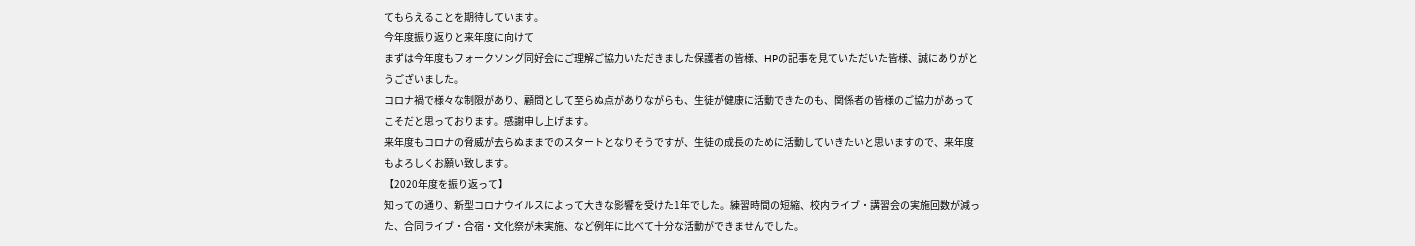てもらえることを期待しています。
今年度振り返りと来年度に向けて
まずは今年度もフォークソング同好会にご理解ご協力いただきました保護者の皆様、HPの記事を見ていただいた皆様、誠にありがとうございました。
コロナ禍で様々な制限があり、顧問として至らぬ点がありながらも、生徒が健康に活動できたのも、関係者の皆様のご協力があってこそだと思っております。感謝申し上げます。
来年度もコロナの脅威が去らぬままでのスタートとなりそうですが、生徒の成長のために活動していきたいと思いますので、来年度もよろしくお願い致します。
【2020年度を振り返って】
知っての通り、新型コロナウイルスによって大きな影響を受けた1年でした。練習時間の短縮、校内ライブ・講習会の実施回数が減った、合同ライブ・合宿・文化祭が未実施、など例年に比べて十分な活動ができませんでした。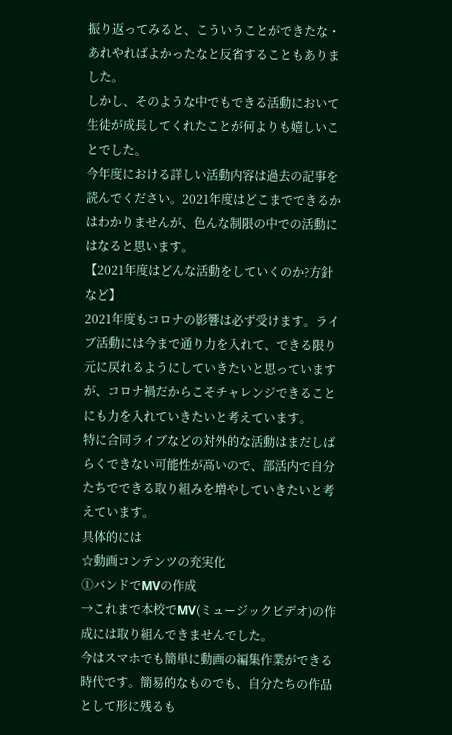振り返ってみると、こういうことができたな・あれやればよかったなと反省することもありました。
しかし、そのような中でもできる活動において生徒が成長してくれたことが何よりも嬉しいことでした。
今年度における詳しい活動内容は過去の記事を読んでください。2021年度はどこまでできるかはわかりませんが、色んな制限の中での活動にはなると思います。
【2021年度はどんな活動をしていくのか?方針など】
2021年度もコロナの影響は必ず受けます。ライブ活動には今まで通り力を入れて、できる限り元に戻れるようにしていきたいと思っていますが、コロナ禍だからこそチャレンジできることにも力を入れていきたいと考えています。
特に合同ライブなどの対外的な活動はまだしばらくできない可能性が高いので、部活内で自分たちでできる取り組みを増やしていきたいと考えています。
具体的には
☆動画コンテンツの充実化
①バンドでMVの作成
→これまで本校でMV(ミュージックビデオ)の作成には取り組んできませんでした。
今はスマホでも簡単に動画の編集作業ができる時代です。簡易的なものでも、自分たちの作品として形に残るも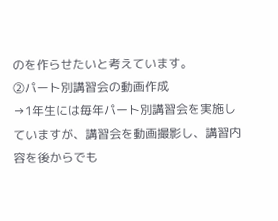のを作らせたいと考えています。
②パート別講習会の動画作成
→1年生には毎年パート別講習会を実施していますが、講習会を動画撮影し、講習内容を後からでも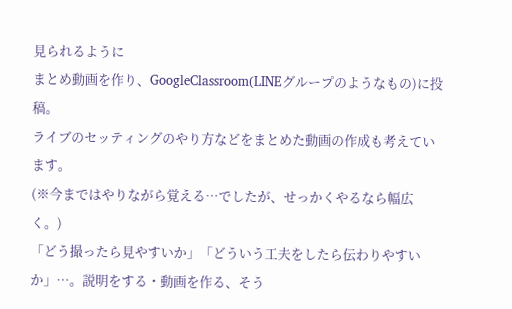見られるように
まとめ動画を作り、GoogleClassroom(LINEグループのようなもの)に投稿。
ライブのセッティングのやり方などをまとめた動画の作成も考えています。
(※今まではやりながら覚える…でしたが、せっかくやるなら幅広く。)
「どう撮ったら見やすいか」「どういう工夫をしたら伝わりやすいか」…。説明をする・動画を作る、そう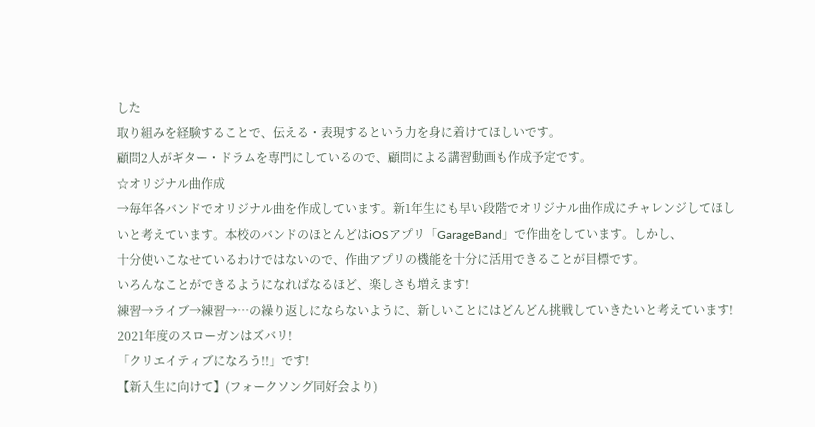した
取り組みを経験することで、伝える・表現するという力を身に着けてほしいです。
顧問2人がギター・ドラムを専門にしているので、顧問による講習動画も作成予定です。
☆オリジナル曲作成
→毎年各バンドでオリジナル曲を作成しています。新1年生にも早い段階でオリジナル曲作成にチャレンジしてほし
いと考えています。本校のバンドのほとんどはiOSアプリ「GarageBand」で作曲をしています。しかし、
十分使いこなせているわけではないので、作曲アプリの機能を十分に活用できることが目標です。
いろんなことができるようになればなるほど、楽しさも増えます!
練習→ライブ→練習→…の繰り返しにならないように、新しいことにはどんどん挑戦していきたいと考えています!
2021年度のスローガンはズバリ!
「クリエイティブになろう!!」です!
【新入生に向けて】(フォークソング同好会より)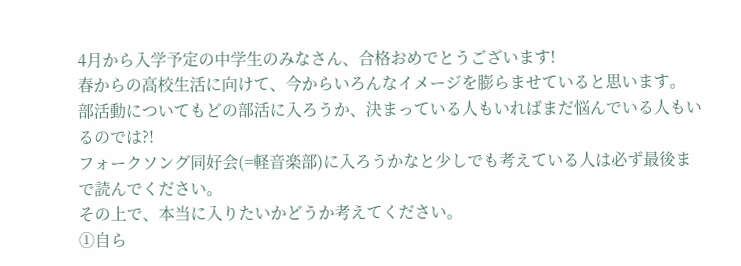4月から入学予定の中学生のみなさん、合格おめでとうございます!
春からの高校生活に向けて、今からいろんなイメージを膨らませていると思います。
部活動についてもどの部活に入ろうか、決まっている人もいればまだ悩んでいる人もいるのでは?!
フォークソング同好会(=軽音楽部)に入ろうかなと少しでも考えている人は必ず最後まで読んでください。
その上で、本当に入りたいかどうか考えてください。
①自ら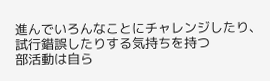進んでいろんなことにチャレンジしたり、試行錯誤したりする気持ちを持つ
部活動は自ら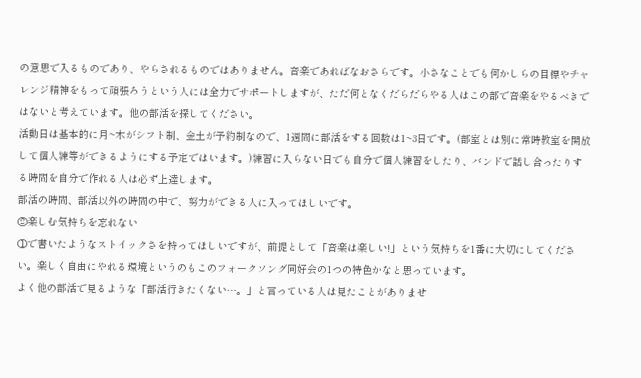の意思で入るものであり、やらされるものではありません。音楽であればなおさらです。小さなことでも何かしらの目標やチャレンジ精神をもって頑張ろうという人には全力でサポートしますが、ただ何となくだらだらやる人はこの部で音楽をやるべきではないと考えています。他の部活を探してください。
活動日は基本的に月~木がシフト制、金土が予約制なので、1週間に部活をする回数は1~3日です。(部室とは別に常時教室を開放して個人練等ができるようにする予定ではいます。)練習に入らない日でも自分で個人練習をしたり、バンドで話し合ったりする時間を自分で作れる人は必ず上達します。
部活の時間、部活以外の時間の中で、努力ができる人に入ってほしいです。
②楽しむ気持ちを忘れない
①で書いたようなストイックさを持ってほしいですが、前提として「音楽は楽しい!」という気持ちを1番に大切にしてください。楽しく自由にやれる環境というのもこのフォークソング同好会の1つの特色かなと思っています。
よく他の部活で見るような「部活行きたくない…。」と言っている人は見たことがありませ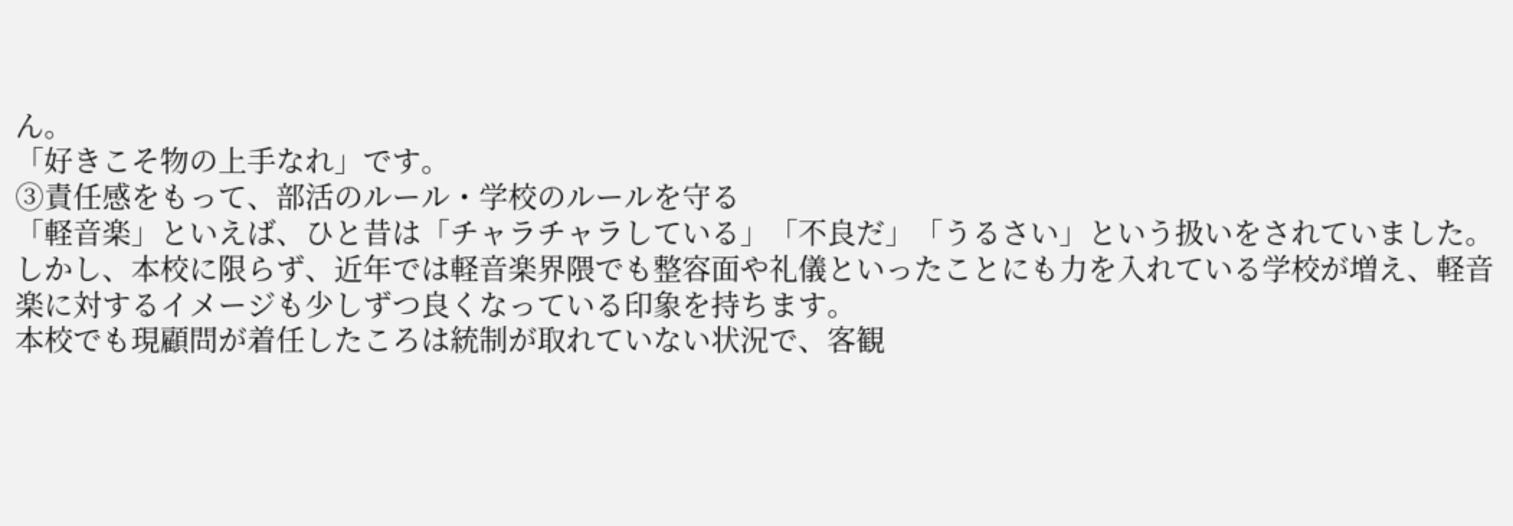ん。
「好きこそ物の上手なれ」です。
③責任感をもって、部活のルール・学校のルールを守る
「軽音楽」といえば、ひと昔は「チャラチャラしている」「不良だ」「うるさい」という扱いをされていました。
しかし、本校に限らず、近年では軽音楽界隈でも整容面や礼儀といったことにも力を入れている学校が増え、軽音楽に対するイメージも少しずつ良くなっている印象を持ちます。
本校でも現顧問が着任したころは統制が取れていない状況で、客観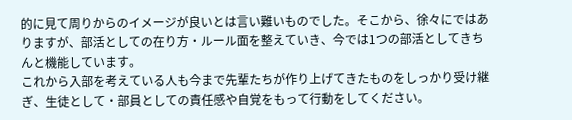的に見て周りからのイメージが良いとは言い難いものでした。そこから、徐々にではありますが、部活としての在り方・ルール面を整えていき、今では1つの部活としてきちんと機能しています。
これから入部を考えている人も今まで先輩たちが作り上げてきたものをしっかり受け継ぎ、生徒として・部員としての責任感や自覚をもって行動をしてください。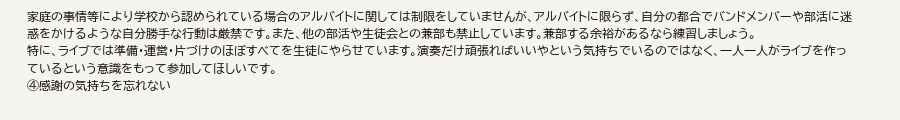家庭の事情等により学校から認められている場合のアルバイトに関しては制限をしていませんが、アルバイトに限らず、自分の都合でバンドメンバーや部活に迷惑をかけるような自分勝手な行動は厳禁です。また、他の部活や生徒会との兼部も禁止しています。兼部する余裕があるなら練習しましょう。
特に、ライブでは準備・運営・片づけのほぼすべてを生徒にやらせています。演奏だけ頑張ればいいやという気持ちでいるのではなく、一人一人がライブを作っているという意識をもって参加してほしいです。
④感謝の気持ちを忘れない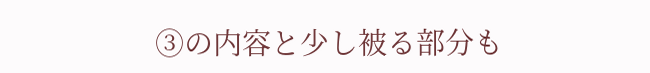③の内容と少し被る部分も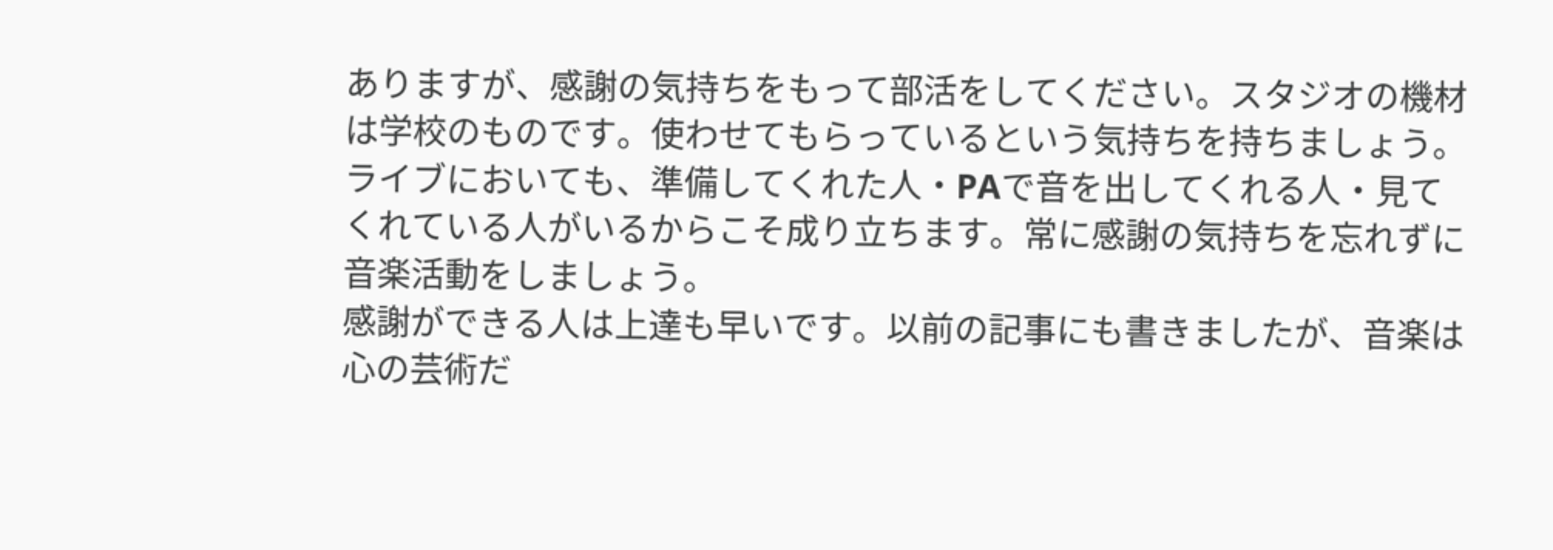ありますが、感謝の気持ちをもって部活をしてください。スタジオの機材は学校のものです。使わせてもらっているという気持ちを持ちましょう。ライブにおいても、準備してくれた人・PAで音を出してくれる人・見てくれている人がいるからこそ成り立ちます。常に感謝の気持ちを忘れずに音楽活動をしましょう。
感謝ができる人は上達も早いです。以前の記事にも書きましたが、音楽は心の芸術だ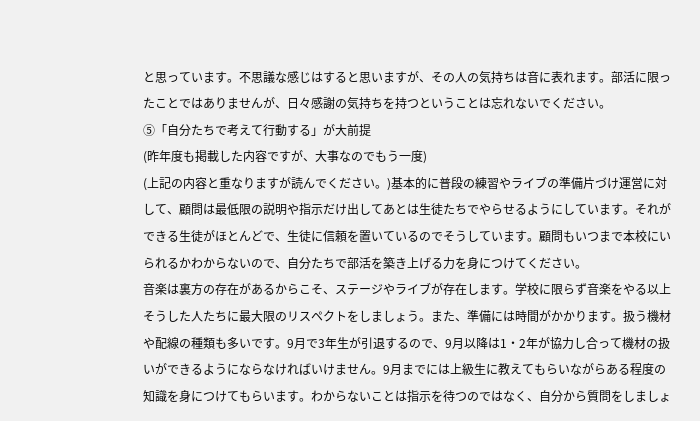と思っています。不思議な感じはすると思いますが、その人の気持ちは音に表れます。部活に限ったことではありませんが、日々感謝の気持ちを持つということは忘れないでください。
⑤「自分たちで考えて行動する」が大前提
(昨年度も掲載した内容ですが、大事なのでもう一度)
(上記の内容と重なりますが読んでください。)基本的に普段の練習やライブの準備片づけ運営に対して、顧問は最低限の説明や指示だけ出してあとは生徒たちでやらせるようにしています。それができる生徒がほとんどで、生徒に信頼を置いているのでそうしています。顧問もいつまで本校にいられるかわからないので、自分たちで部活を築き上げる力を身につけてください。
音楽は裏方の存在があるからこそ、ステージやライブが存在します。学校に限らず音楽をやる以上そうした人たちに最大限のリスペクトをしましょう。また、準備には時間がかかります。扱う機材や配線の種類も多いです。9月で3年生が引退するので、9月以降は1・2年が協力し合って機材の扱いができるようにならなければいけません。9月までには上級生に教えてもらいながらある程度の知識を身につけてもらいます。わからないことは指示を待つのではなく、自分から質問をしましょ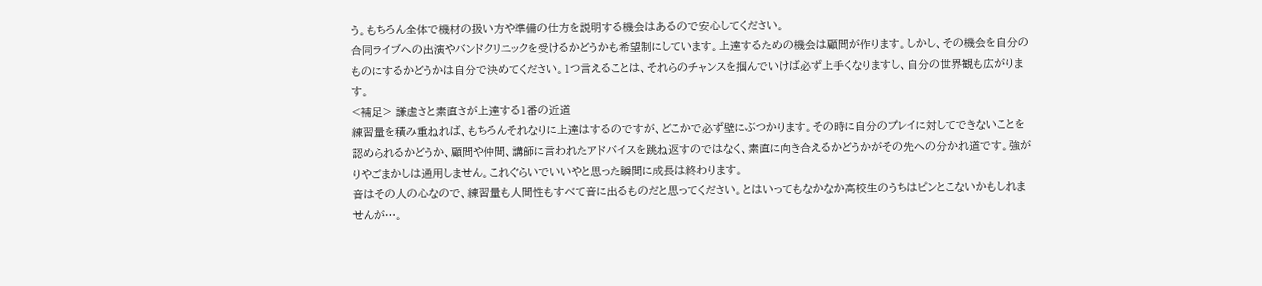う。もちろん全体で機材の扱い方や準備の仕方を説明する機会はあるので安心してください。
合同ライブへの出演やバンドクリニックを受けるかどうかも希望制にしています。上達するための機会は顧問が作ります。しかし、その機会を自分のものにするかどうかは自分で決めてください。1つ言えることは、それらのチャンスを掴んでいけば必ず上手くなりますし、自分の世界観も広がります。
<補足> 謙虚さと素直さが上達する1番の近道
練習量を積み重ねれば、もちろんそれなりに上達はするのですが、どこかで必ず壁にぶつかります。その時に自分のプレイに対してできないことを認められるかどうか、顧問や仲間、講師に言われたアドバイスを跳ね返すのではなく、素直に向き合えるかどうかがその先への分かれ道です。強がりやごまかしは通用しません。これぐらいでいいやと思った瞬間に成長は終わります。
音はその人の心なので、練習量も人間性もすべて音に出るものだと思ってください。とはいってもなかなか高校生のうちはピンとこないかもしれませんが…。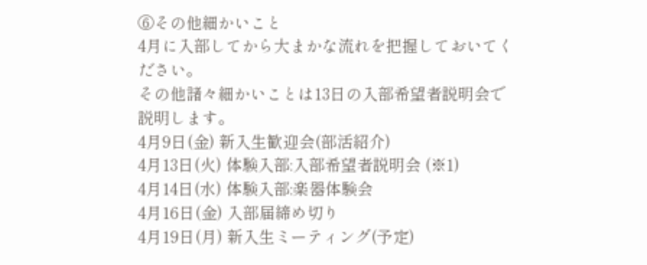⑥その他細かいこと
4月に入部してから大まかな流れを把握しておいてください。
その他諸々細かいことは13日の入部希望者説明会で説明します。
4月9日(金) 新入生歓迎会(部活紹介)
4月13日(火) 体験入部:入部希望者説明会 (※1)
4月14日(水) 体験入部:楽器体験会
4月16日(金) 入部届締め切り
4月19日(月) 新入生ミーティング(予定)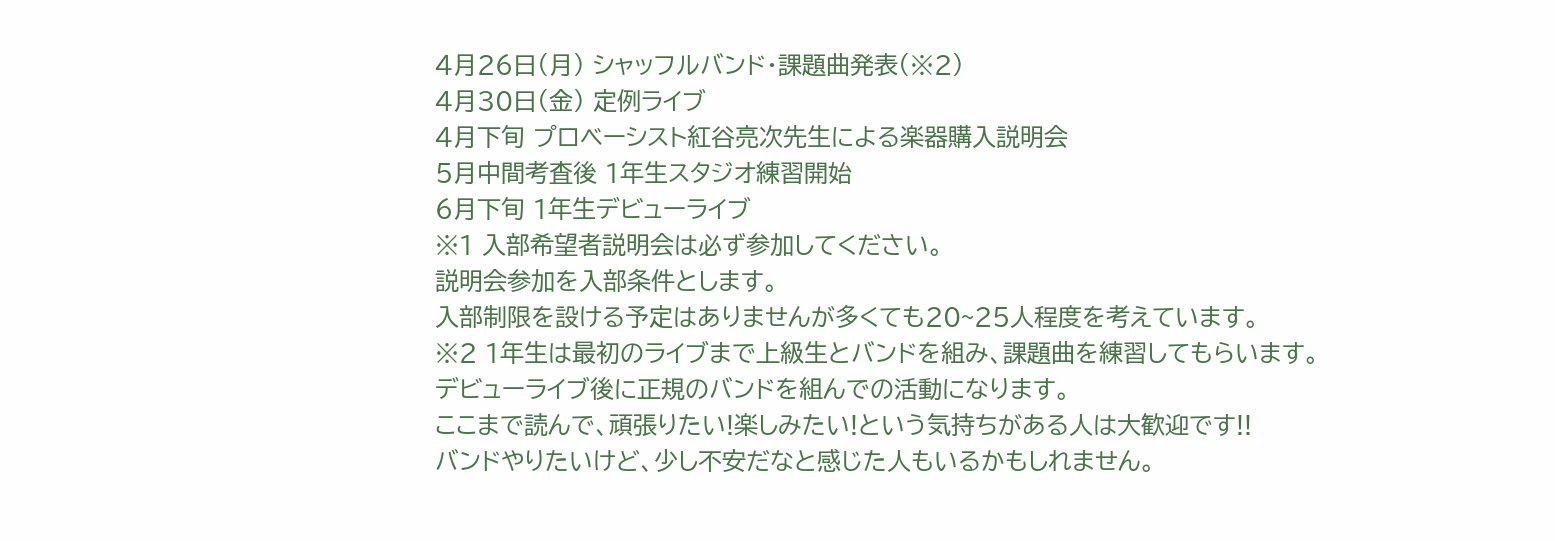4月26日(月) シャッフルバンド・課題曲発表(※2)
4月30日(金) 定例ライブ
4月下旬 プロベーシスト紅谷亮次先生による楽器購入説明会
5月中間考査後 1年生スタジオ練習開始
6月下旬 1年生デビューライブ
※1 入部希望者説明会は必ず参加してください。
説明会参加を入部条件とします。
入部制限を設ける予定はありませんが多くても20~25人程度を考えています。
※2 1年生は最初のライブまで上級生とバンドを組み、課題曲を練習してもらいます。
デビューライブ後に正規のバンドを組んでの活動になります。
ここまで読んで、頑張りたい!楽しみたい!という気持ちがある人は大歓迎です!!
バンドやりたいけど、少し不安だなと感じた人もいるかもしれません。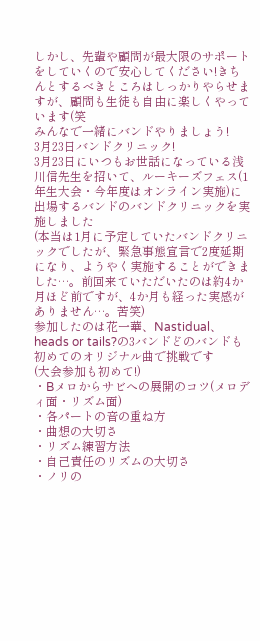しかし、先輩や顧問が最大限のサポートをしていくので安心してください!きちんとするべきところはしっかりやらせますが、顧問も生徒も自由に楽しくやっています(笑
みんなで一緒にバンドやりましょう!
3月23日バンドクリニック!
3月23日にいつもお世話になっている浅川信先生を招いて、ルーキーズフェス(1年生大会・今年度はオンライン実施)に出場するバンドのバンドクリニックを実施しました
(本当は1月に予定していたバンドクリニックでしたが、緊急事態宣言で2度延期になり、ようやく実施することができました…。前回来ていただいたのは約4か月ほど前ですが、4か月も経った実感がありません…。苦笑)
参加したのは花一華、Nastidual、heads or tails?の3バンドどのバンドも初めてのオリジナル曲で挑戦です
(大会参加も初めて!)
・Bメロからサビへの展開のコツ(メロディ面・リズム面)
・各パートの音の重ね方
・曲想の大切さ
・リズム練習方法
・自己責任のリズムの大切さ
・ノリの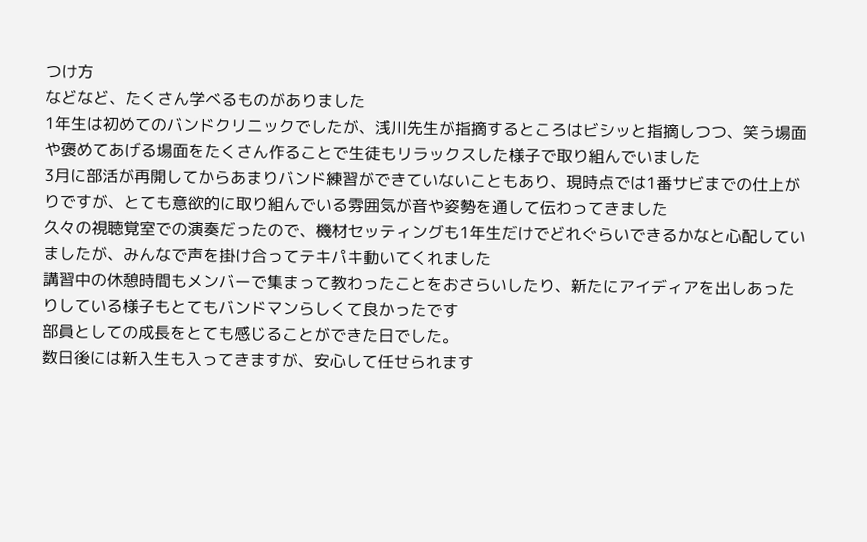つけ方
などなど、たくさん学べるものがありました
1年生は初めてのバンドクリニックでしたが、浅川先生が指摘するところはビシッと指摘しつつ、笑う場面や褒めてあげる場面をたくさん作ることで生徒もリラックスした様子で取り組んでいました
3月に部活が再開してからあまりバンド練習ができていないこともあり、現時点では1番サビまでの仕上がりですが、とても意欲的に取り組んでいる雰囲気が音や姿勢を通して伝わってきました
久々の視聴覚室での演奏だったので、機材セッティングも1年生だけでどれぐらいできるかなと心配していましたが、みんなで声を掛け合ってテキパキ動いてくれました
講習中の休憩時間もメンバーで集まって教わったことをおさらいしたり、新たにアイディアを出しあったりしている様子もとてもバンドマンらしくて良かったです
部員としての成長をとても感じることができた日でした。
数日後には新入生も入ってきますが、安心して任せられます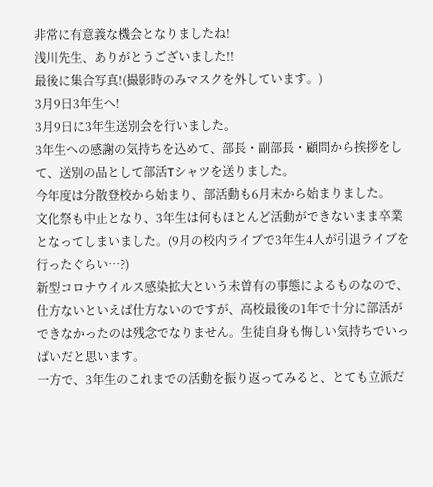非常に有意義な機会となりましたね!
浅川先生、ありがとうございました!!
最後に集合写真!(撮影時のみマスクを外しています。)
3月9日3年生へ!
3月9日に3年生送別会を行いました。
3年生への感謝の気持ちを込めて、部長・副部長・顧問から挨拶をして、送別の品として部活Tシャツを送りました。
今年度は分散登校から始まり、部活動も6月末から始まりました。
文化祭も中止となり、3年生は何もほとんど活動ができないまま卒業となってしまいました。(9月の校内ライブで3年生4人が引退ライブを行ったぐらい…?)
新型コロナウイルス感染拡大という未曽有の事態によるものなので、仕方ないといえば仕方ないのですが、高校最後の1年で十分に部活ができなかったのは残念でなりません。生徒自身も悔しい気持ちでいっぱいだと思います。
一方で、3年生のこれまでの活動を振り返ってみると、とても立派だ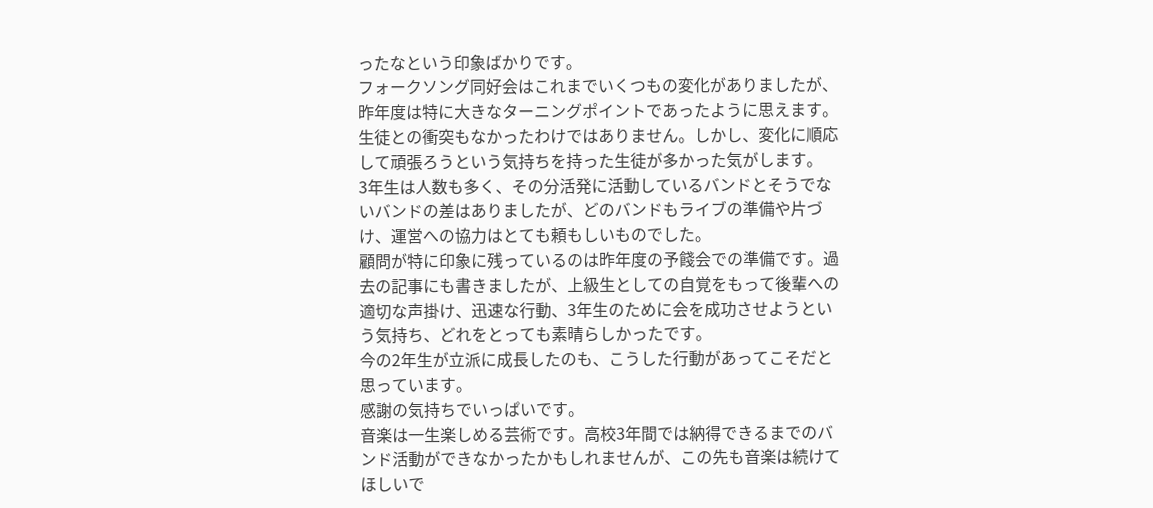ったなという印象ばかりです。
フォークソング同好会はこれまでいくつもの変化がありましたが、昨年度は特に大きなターニングポイントであったように思えます。生徒との衝突もなかったわけではありません。しかし、変化に順応して頑張ろうという気持ちを持った生徒が多かった気がします。
3年生は人数も多く、その分活発に活動しているバンドとそうでないバンドの差はありましたが、どのバンドもライブの準備や片づけ、運営への協力はとても頼もしいものでした。
顧問が特に印象に残っているのは昨年度の予餞会での準備です。過去の記事にも書きましたが、上級生としての自覚をもって後輩への適切な声掛け、迅速な行動、3年生のために会を成功させようという気持ち、どれをとっても素晴らしかったです。
今の2年生が立派に成長したのも、こうした行動があってこそだと思っています。
感謝の気持ちでいっぱいです。
音楽は一生楽しめる芸術です。高校3年間では納得できるまでのバンド活動ができなかったかもしれませんが、この先も音楽は続けてほしいで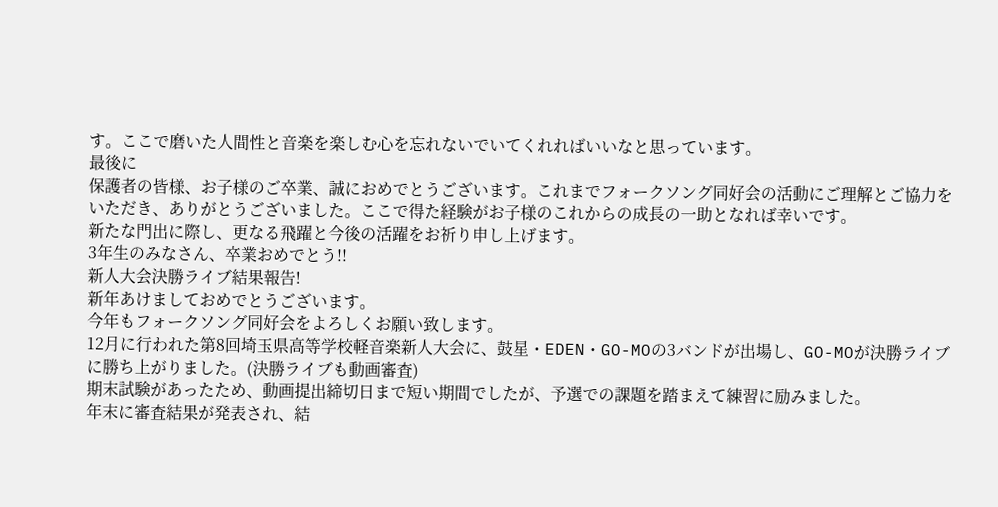す。ここで磨いた人間性と音楽を楽しむ心を忘れないでいてくれればいいなと思っています。
最後に
保護者の皆様、お子様のご卒業、誠におめでとうございます。これまでフォークソング同好会の活動にご理解とご協力をいただき、ありがとうございました。ここで得た経験がお子様のこれからの成長の一助となれば幸いです。
新たな門出に際し、更なる飛躍と今後の活躍をお祈り申し上げます。
3年生のみなさん、卒業おめでとう!!
新人大会決勝ライブ結果報告!
新年あけましておめでとうございます。
今年もフォークソング同好会をよろしくお願い致します。
12月に行われた第8回埼玉県高等学校軽音楽新人大会に、鼓星・EDEN・GO-MOの3バンドが出場し、GO-MOが決勝ライブに勝ち上がりました。(決勝ライブも動画審査)
期末試験があったため、動画提出締切日まで短い期間でしたが、予選での課題を踏まえて練習に励みました。
年末に審査結果が発表され、結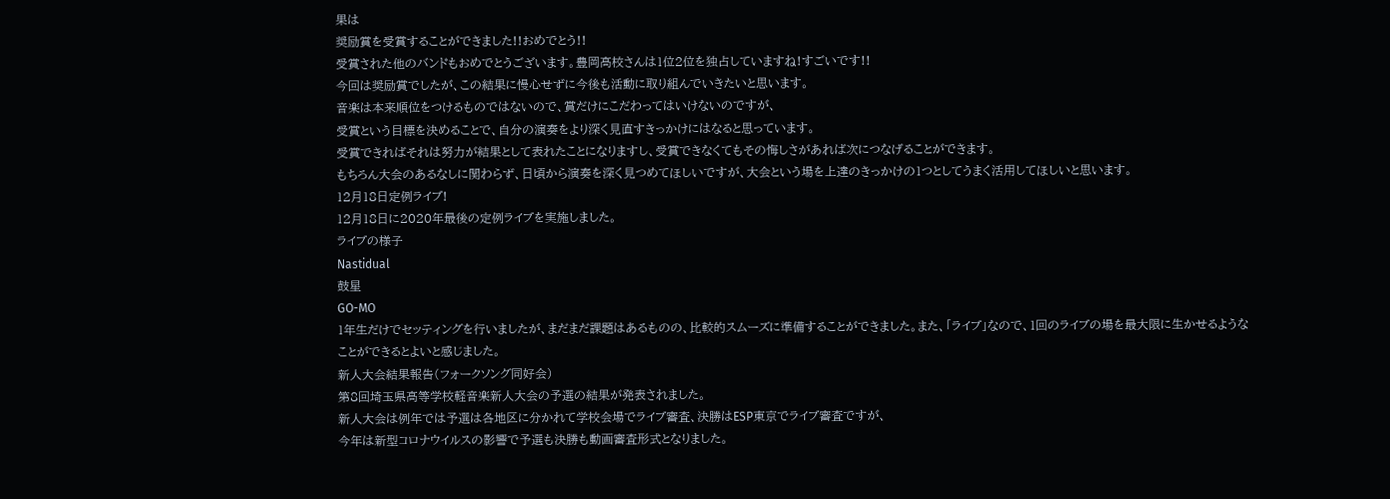果は
奨励賞を受賞することができました!!おめでとう!!
受賞された他のバンドもおめでとうございます。豊岡高校さんは1位2位を独占していますね!すごいです!!
今回は奨励賞でしたが、この結果に慢心せずに今後も活動に取り組んでいきたいと思います。
音楽は本来順位をつけるものではないので、賞だけにこだわってはいけないのですが、
受賞という目標を決めることで、自分の演奏をより深く見直すきっかけにはなると思っています。
受賞できればそれは努力が結果として表れたことになりますし、受賞できなくてもその悔しさがあれば次につなげることができます。
もちろん大会のあるなしに関わらず、日頃から演奏を深く見つめてほしいですが、大会という場を上達のきっかけの1つとしてうまく活用してほしいと思います。
12月18日定例ライブ!
12月18日に2020年最後の定例ライブを実施しました。
ライブの様子
Nastidual
鼓星
GO-MO
1年生だけでセッティングを行いましたが、まだまだ課題はあるものの、比較的スムーズに準備することができました。また、「ライブ」なので、1回のライブの場を最大限に生かせるようなことができるとよいと感じました。
新人大会結果報告(フォークソング同好会)
第8回埼玉県高等学校軽音楽新人大会の予選の結果が発表されました。
新人大会は例年では予選は各地区に分かれて学校会場でライブ審査、決勝はESP東京でライブ審査ですが、
今年は新型コロナウイルスの影響で予選も決勝も動画審査形式となりました。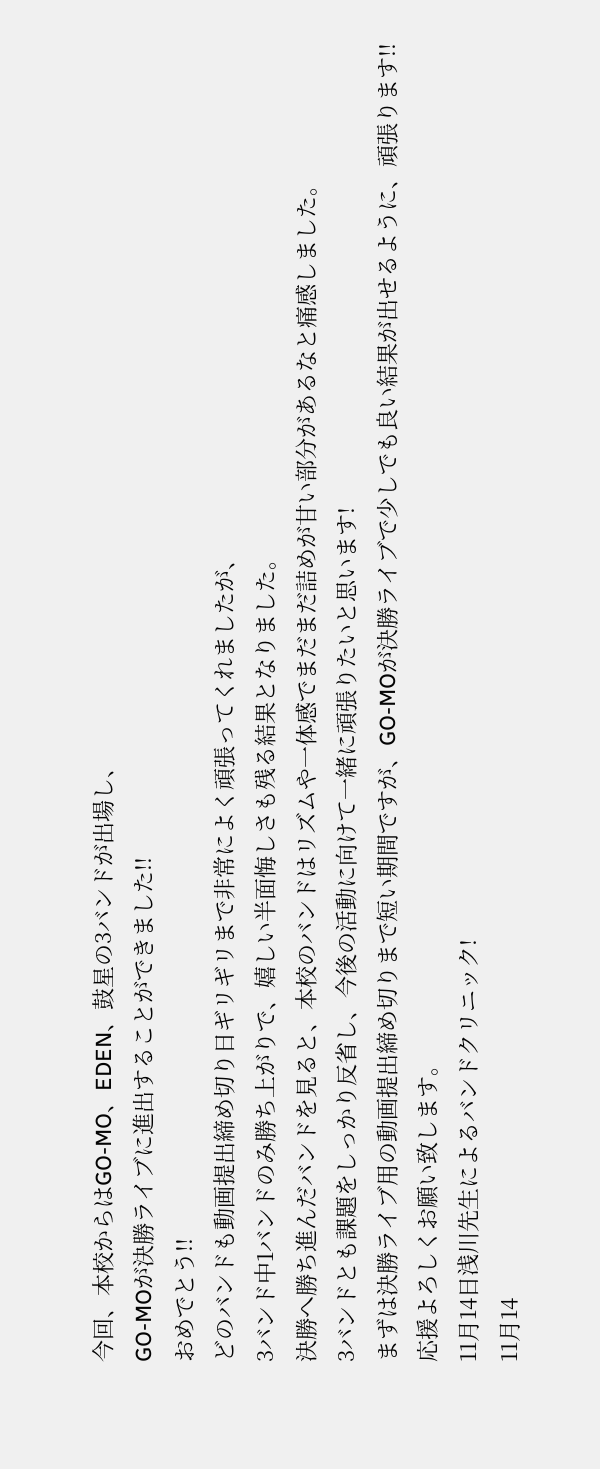今回、本校からはGO-MO、EDEN、鼓星の3バンドが出場し、
GO-MOが決勝ライブに進出することができました!!
おめでとう!!
どのバンドも動画提出締め切り日ギリギリまで非常によく頑張ってくれましたが、
3バンド中1バンドのみ勝ち上がりで、嬉しい半面悔しさも残る結果となりました。
決勝へ勝ち進んだバンドを見ると、本校のバンドはリズムや一体感でまだまだ詰めが甘い部分があるなと痛感しました。
3バンドとも課題をしっかり反省し、今後の活動に向けて一緒に頑張りたいと思います!
まずは決勝ライブ用の動画提出締め切りまで短い期間ですが、GO-MOが決勝ライブで少しでも良い結果が出せるように、頑張ります!!
応援よろしくお願い致します。
11月14日浅川先生によるバンドクリニック!
11月14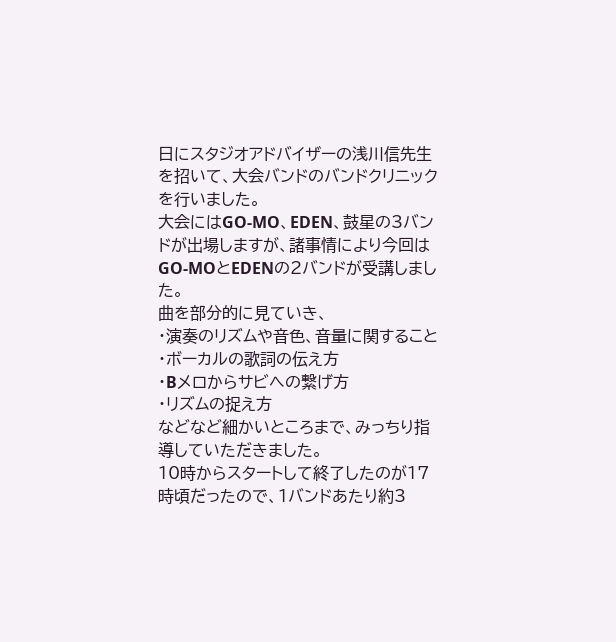日にスタジオアドバイザーの浅川信先生を招いて、大会バンドのバンドクリニックを行いました。
大会にはGO-MO、EDEN、鼓星の3バンドが出場しますが、諸事情により今回はGO-MOとEDENの2バンドが受講しました。
曲を部分的に見ていき、
・演奏のリズムや音色、音量に関すること
・ボーカルの歌詞の伝え方
・Bメロからサビへの繋げ方
・リズムの捉え方
などなど細かいところまで、みっちり指導していただきました。
10時からスタートして終了したのが17時頃だったので、1バンドあたり約3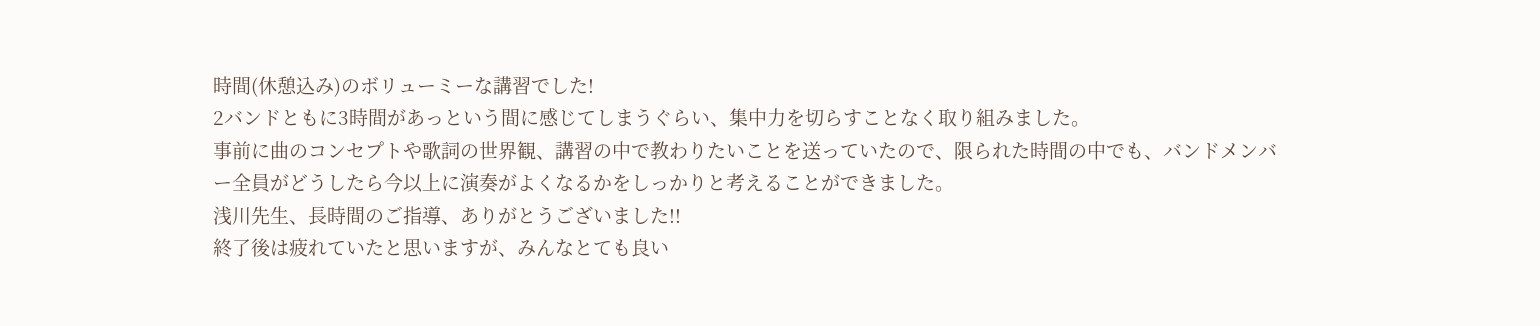時間(休憩込み)のボリューミーな講習でした!
2バンドともに3時間があっという間に感じてしまうぐらい、集中力を切らすことなく取り組みました。
事前に曲のコンセプトや歌詞の世界観、講習の中で教わりたいことを送っていたので、限られた時間の中でも、バンドメンバー全員がどうしたら今以上に演奏がよくなるかをしっかりと考えることができました。
浅川先生、長時間のご指導、ありがとうございました!!
終了後は疲れていたと思いますが、みんなとても良い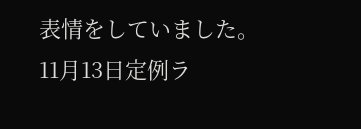表情をしていました。
11月13日定例ラ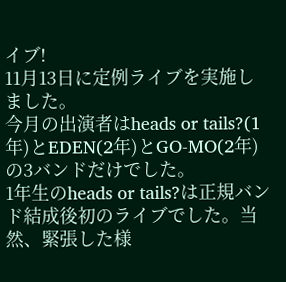イブ!
11月13日に定例ライブを実施しました。
今月の出演者はheads or tails?(1年)とEDEN(2年)とGO-MO(2年)の3バンドだけでした。
1年生のheads or tails?は正規バンド結成後初のライブでした。当然、緊張した様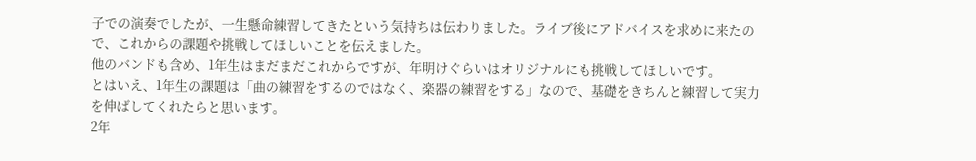子での演奏でしたが、一生懸命練習してきたという気持ちは伝わりました。ライブ後にアドバイスを求めに来たので、これからの課題や挑戦してほしいことを伝えました。
他のバンドも含め、1年生はまだまだこれからですが、年明けぐらいはオリジナルにも挑戦してほしいです。
とはいえ、1年生の課題は「曲の練習をするのではなく、楽器の練習をする」なので、基礎をきちんと練習して実力を伸ばしてくれたらと思います。
2年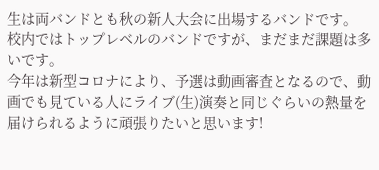生は両バンドとも秋の新人大会に出場するバンドです。
校内ではトップレベルのバンドですが、まだまだ課題は多いです。
今年は新型コロナにより、予選は動画審査となるので、動画でも見ている人にライブ(生)演奏と同じぐらいの熱量を届けられるように頑張りたいと思います!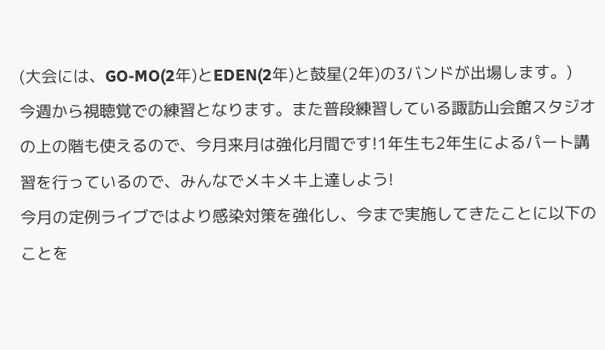(大会には、GO-MO(2年)とEDEN(2年)と鼓星(2年)の3バンドが出場します。)
今週から視聴覚での練習となります。また普段練習している諏訪山会館スタジオの上の階も使えるので、今月来月は強化月間です!1年生も2年生によるパート講習を行っているので、みんなでメキメキ上達しよう!
今月の定例ライブではより感染対策を強化し、今まで実施してきたことに以下のことを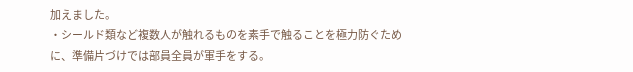加えました。
・シールド類など複数人が触れるものを素手で触ることを極力防ぐために、準備片づけでは部員全員が軍手をする。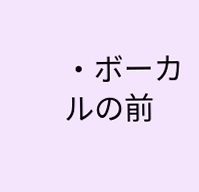・ボーカルの前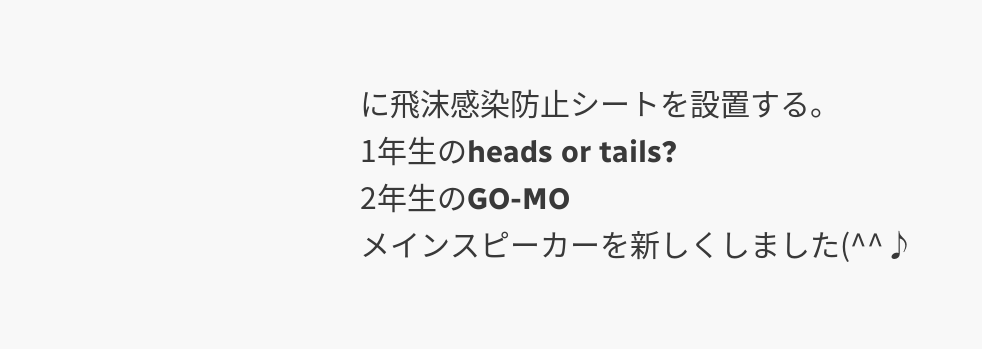に飛沫感染防止シートを設置する。
1年生のheads or tails?
2年生のGO-MO
メインスピーカーを新しくしました(^^♪